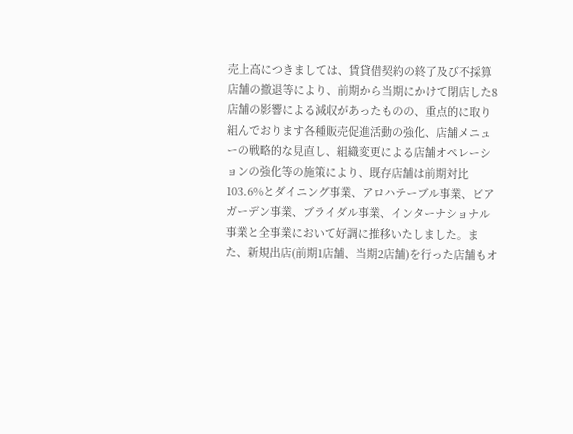売上高につきましては、賃貸借契約の終了及び不採算店舗の撤退等により、前期から当期にかけて閉店した8店舗の影響による減収があったものの、重点的に取り組んでおります各種販売促進活動の強化、店舗メニューの戦略的な見直し、組織変更による店舗オペレーションの強化等の施策により、既存店舗は前期対比103.6%とダイニング事業、アロハテーブル事業、ビアガーデン事業、ブライダル事業、インターナショナル事業と全事業において好調に推移いたしました。また、新規出店(前期1店舗、当期2店舗)を行った店舗もオ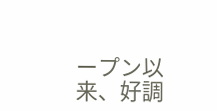ープン以来、好調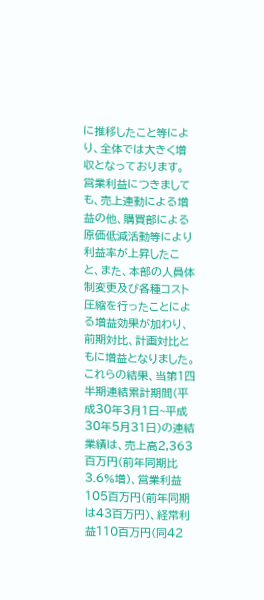に推移したこと等により、全体では大きく増収となっております。
営業利益につきましても、売上連動による増益の他、購買部による原価低減活動等により利益率が上昇したこと、また、本部の人員体制変更及び各種コスト圧縮を行ったことによる増益効果が加わり、前期対比、計画対比ともに増益となりました。
これらの結果、当第1四半期連結累計期間(平成30年3月1日~平成30年5月31日)の連結業績は、売上高2,363百万円(前年同期比3.6%増)、営業利益105百万円(前年同期は43百万円)、経常利益110百万円(同42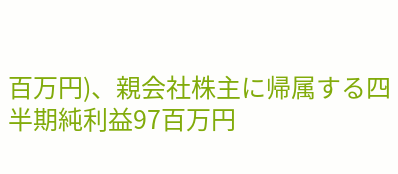百万円)、親会社株主に帰属する四半期純利益97百万円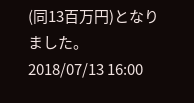(同13百万円)となりました。
2018/07/13 16:00